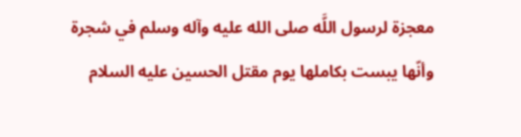معجزة لرسول اللَّه صلى الله عليه وآله وسلم في شجرة وأنّها يبست بكاملها يوم مقتل الحسين عليه السلام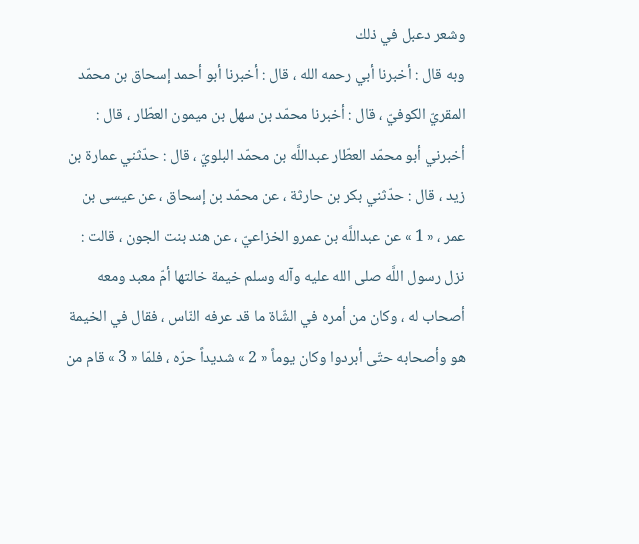وشعر دعبل في ذلك
وبه قال : أخبرنا أبي رحمه الله ، قال : أخبرنا أبو أحمد إسحاق بن محمّد المقريّ الكوفيّ ، قال : أخبرنا محمّد بن سهل بن ميمون العطّار ، قال : أخبرني أبو محمّد العطّار عبداللَّه بن محمّد البلويّ ، قال : حدّثني عمارة بن زيد ، قال : حدّثني بكر بن حارثة ، عن محمّد بن إسحاق ، عن عيسى بن عمر ، « 1 » عن عبداللَّه بن عمرو الخزاعيّ ، عن هند بنت الجون ، قالت : نزل رسول اللَّه صلى الله عليه وآله وسلم خيمة خالتها أمّ معبد ومعه أصحاب له ، وكان من أمره في الشّاة ما قد عرفه النّاس ، فقال في الخيمة هو وأصحابه حتّى أبردوا وكان يوماً « 2 » شديداً حرّه ، فلمّا « 3 » قام من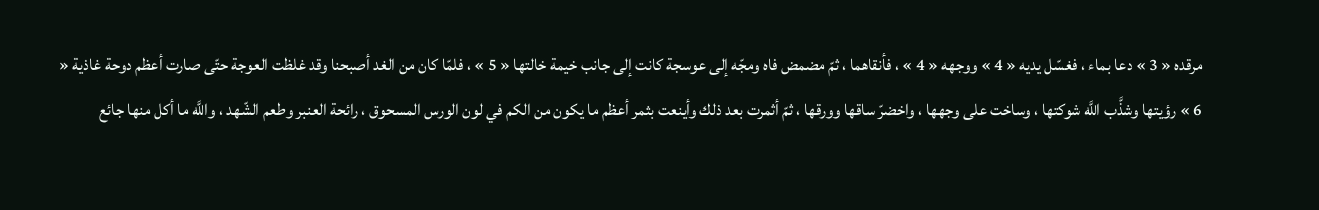مرقده « 3 » دعا بماء ، فغسّل يديه « 4 » ووجهه « 4 » ، فأنقاهما ، ثمّ مضمض فاه ومجّه إلى عوسجة كانت إلى جانب خيمة خالتها « 5 » ، فلمّا كان من الغد أصبحنا وقد غلظت العوجة حتّى صارت أعظم دوحة غاذية « 6 » رؤيتها وشذَّب اللَّه شوكتها ، وساخت على وجهها ، واخضرّ ساقها وورقها ، ثمّ أثمرت بعد ذلك وأينعت بثمر أعظم ما يكون من الكم في لون الورس المسحوق ، رائحة العنبر وطعم الشّهد ، واللَّه ما أكل منها جائع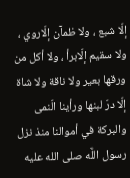إلّا شبع ، ولا ظمآن إلّاروي ، ولا سقيم إلّابرأ ، ولا أكل من ورقها بعير ولا ناقة ولا شاة إلّا درّ لبنها ورأينا الّنمى والبركة في أموالنا منذ نزل رسول اللَّه صلى الله عليه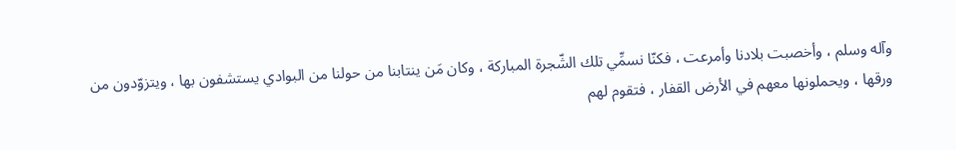وآله وسلم ، وأخصبت بلادنا وأمرعت ، فكنّا نسمِّي تلك الشّجرة المباركة ، وكان مَن ينتابنا من حولنا من البوادي يستشفون بها ، ويتزوّدون من ورقها ، ويحملونها معهم في الأرض القفار ، فتقوم لهم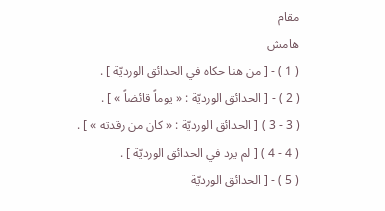مقام
هامش
( 1 ) - [ من هنا حكاه في الحدائق الورديّة ] .
( 2 ) - [ الحدائق الورديّة : « يوماً قائضاً » ] .
( 3 - 3 ) [ الحدائق الورديّة : « كان من رقدته » ] .
( 4 - 4 ) [ لم يرد في الحدائق الورديّة ] .
( 5 ) - [ الحدائق الورديّة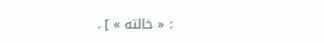: « خالته » ] .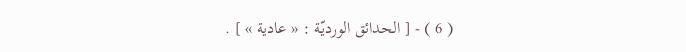( 6 ) - [ الحدائق الورديّة : « عادية » ] .